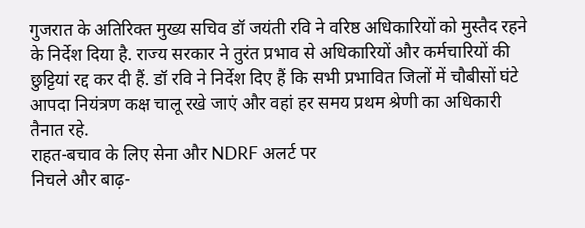गुजरात के अतिरिक्त मुख्य सचिव डॉ जयंती रवि ने वरिष्ठ अधिकारियों को मुस्तैद रहने के निर्देश दिया है. राज्य सरकार ने तुरंत प्रभाव से अधिकारियों और कर्मचारियों की छुट्टियां रद्द कर दी हैं. डॉ रवि ने निर्देश दिए हैं कि सभी प्रभावित जिलों में चौबीसों घंटे आपदा नियंत्रण कक्ष चालू रखे जाएं और वहां हर समय प्रथम श्रेणी का अधिकारी तैनात रहे.
राहत-बचाव के लिए सेना और NDRF अलर्ट पर
निचले और बाढ़-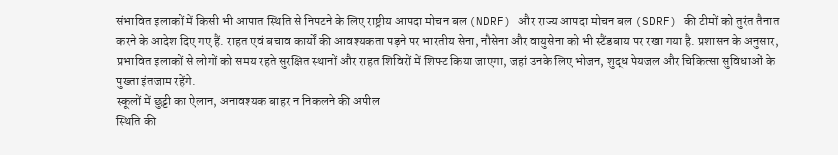संभावित इलाकों में किसी भी आपात स्थिति से निपटने के लिए राष्ट्रीय आपदा मोचन बल (NDRF) और राज्य आपदा मोचन बल (SDRF) की टीमों को तुरंत तैनात करने के आदेश दिए गए हैं. राहत एवं बचाव कार्यों की आवश्यकता पड़ने पर भारतीय सेना, नौसेना और वायुसेना को भी स्टैंडबाय पर रखा गया है. प्रशासन के अनुसार, प्रभावित इलाकों से लोगों को समय रहते सुरक्षित स्थानों और राहत शिविरों में शिफ्ट किया जाएगा, जहां उनके लिए भोजन, शुद्ध पेयजल और चिकित्सा सुविधाओं के पुख्ता इंतजाम रहेंगे.
स्कूलों में छुट्टी का ऐलान, अनावश्यक बाहर न निकलने की अपील
स्थिति की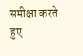समीक्षा करते हुए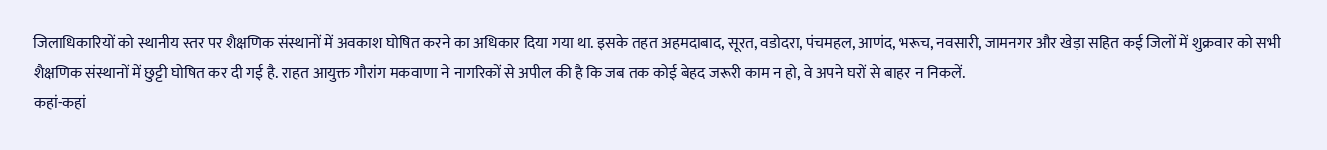जिलाधिकारियों को स्थानीय स्तर पर शैक्षणिक संस्थानों में अवकाश घोषित करने का अधिकार दिया गया था. इसके तहत अहमदाबाद, सूरत, वडोदरा, पंचमहल, आणंद, भरूच, नवसारी, जामनगर और खेड़ा सहित कई जिलों में शुक्रवार को सभी शैक्षणिक संस्थानों में छुट्टी घोषित कर दी गई है. राहत आयुक्त गौरांग मकवाणा ने नागरिकों से अपील की है कि जब तक कोई बेहद जरूरी काम न हो, वे अपने घरों से बाहर न निकलें.
कहां-कहां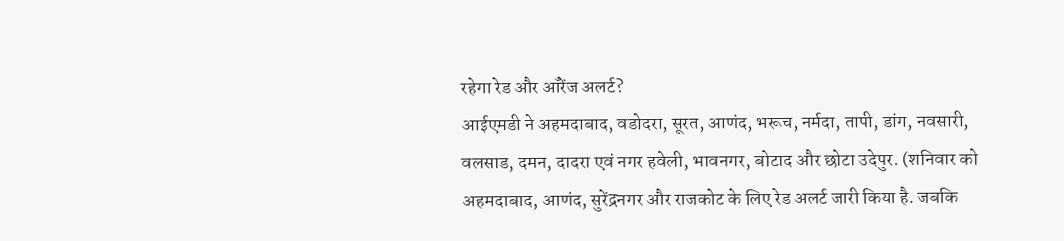रहेगा रेड और ऑरेंज अलर्ट?
आईएमडी ने अहमदाबाद, वडोदरा, सूरत, आणंद, भरूच, नर्मदा, तापी, डांग, नवसारी, वलसाड, दमन, दादरा एवं नगर हवेली, भावनगर, बोटाद और छोटा उदेपुर. (शनिवार को अहमदाबाद, आणंद, सुरेंद्रनगर और राजकोट के लिए रेड अलर्ट जारी किया है. जबकि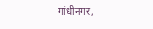गांधीनगर,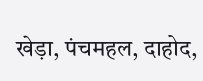खेड़ा, पंचमहल, दाहोद,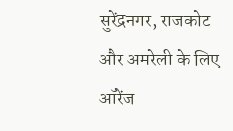सुरेंद्रनगर, राजकोट और अमरेली के लिए ऑरेंज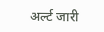अर्ल्ट जारी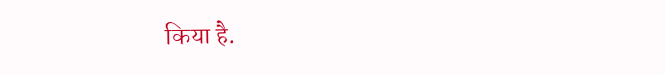किया है.